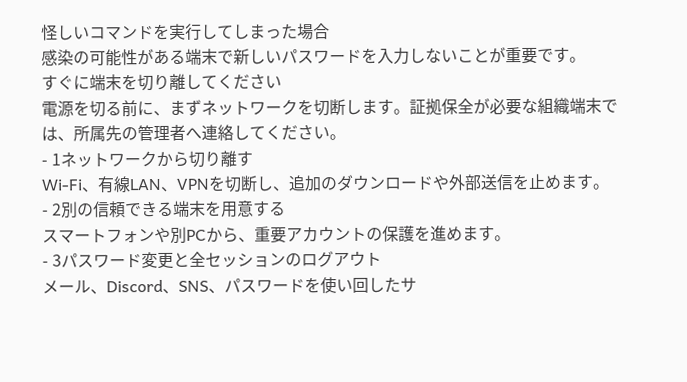怪しいコマンドを実行してしまった場合
感染の可能性がある端末で新しいパスワードを入力しないことが重要です。
すぐに端末を切り離してください
電源を切る前に、まずネットワークを切断します。証拠保全が必要な組織端末では、所属先の管理者へ連絡してください。
- 1ネットワークから切り離す
Wi-Fi、有線LAN、VPNを切断し、追加のダウンロードや外部送信を止めます。
- 2別の信頼できる端末を用意する
スマートフォンや別PCから、重要アカウントの保護を進めます。
- 3パスワード変更と全セッションのログアウト
メール、Discord、SNS、パスワードを使い回したサ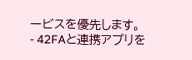ービスを優先します。
- 42FAと連携アプリを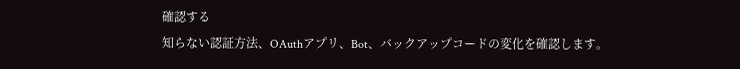確認する
知らない認証方法、OAuthアプリ、Bot、バックアップコードの変化を確認します。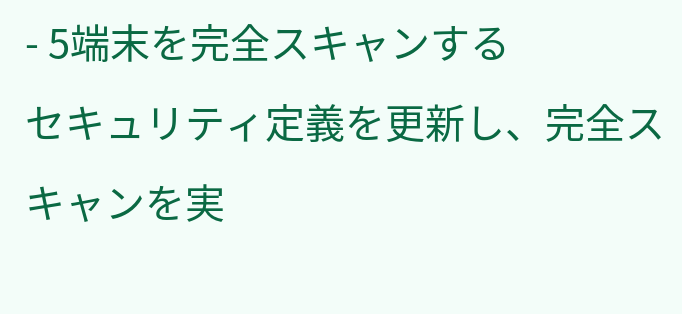- 5端末を完全スキャンする
セキュリティ定義を更新し、完全スキャンを実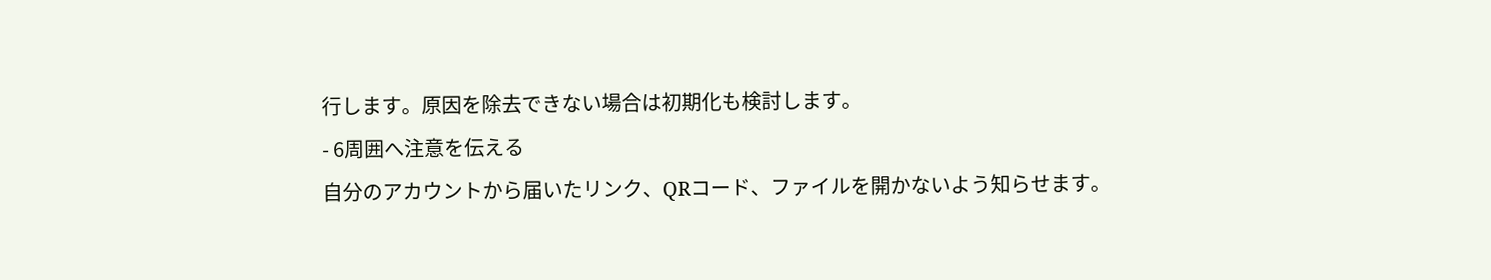行します。原因を除去できない場合は初期化も検討します。
- 6周囲へ注意を伝える
自分のアカウントから届いたリンク、QRコード、ファイルを開かないよう知らせます。